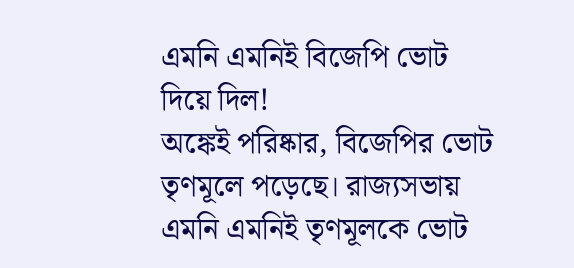এমনি এমনিই বিজেপি ভোট দিয়ে দিল!
অঙ্কেই পরিষ্কার, বিজেপির ভোট তৃণমূলে পড়েছে। রাজ্যসভায় এমনি এমনিই তৃণমূলকে ভোট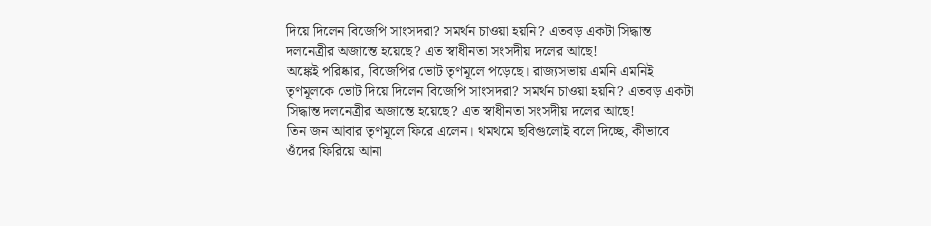দিয়ে দিলেন বিজেপি সাংসদরা? সমর্থন চাওয়া হয়নি? এতবড় একটা সিদ্ধান্ত দলনেত্রীর অজান্তে হয়েছে? এত স্বাধীনতা সংসদীয় দলের আছে!
অঙ্কেই পরিষ্কার, বিজেপির ভোট তৃণমূলে পড়েছে। রাজ্যসভায় এমনি এমনিই তৃণমূলকে ভোট দিয়ে দিলেন বিজেপি সাংসদরা? সমর্থন চাওয়া হয়নি? এতবড় একটা সিদ্ধান্ত দলনেত্রীর অজান্তে হয়েছে? এত স্বাধীনতা সংসদীয় দলের আছে!
তিন জন আবার তৃণমূলে ফিরে এলেন। থমথমে ছবিগুলোই বলে দিচ্ছে, কীভাবে ওঁদের ফিরিয়ে আনা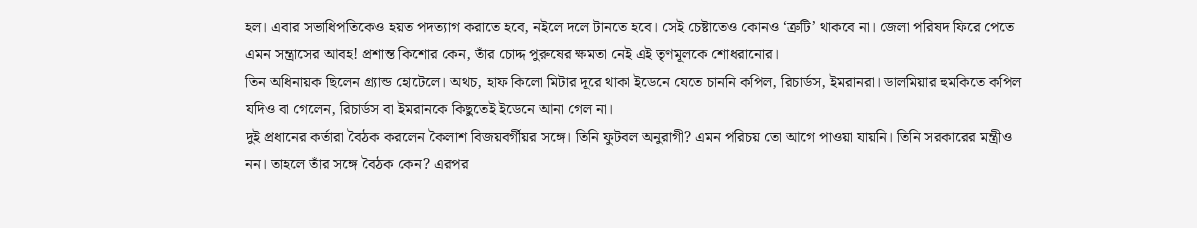হল। এবার সভাধিপতিকেও হয়ত পদত্যাগ করাতে হবে, নইলে দলে টানতে হবে। সেই চেষ্টাতেও কোনও ‘ত্রুটি’ থাকবে না। জেলা পরিষদ ফিরে পেতে এমন সন্ত্রাসের আবহ! প্রশান্ত কিশোর কেন, তাঁর চোদ্দ পুরুষের ক্ষমতা নেই এই তৃণমূলকে শোধরানোর।
তিন অধিনায়ক ছিলেন গ্র্যান্ড হোটেলে। অথচ, হাফ কিলো মিটার দূরে থাকা ইডেনে যেতে চাননি কপিল, রিচার্ডস, ইমরানরা। ডালমিয়ার হুমকিতে কপিল যদিও বা গেলেন, রিচার্ডস বা ইমরানকে কিছুতেই ইডেনে আনা গেল না।
দুই প্রধানের কর্তারা বৈঠক করলেন কৈলাশ বিজয়বর্গীয়র সঙ্গে। তিনি ফুটবল অনুরাগী? এমন পরিচয় তো আগে পাওয়া যায়নি। তিনি সরকারের মন্ত্রীও নন। তাহলে তাঁর সঙ্গে বৈঠক কেন? এরপর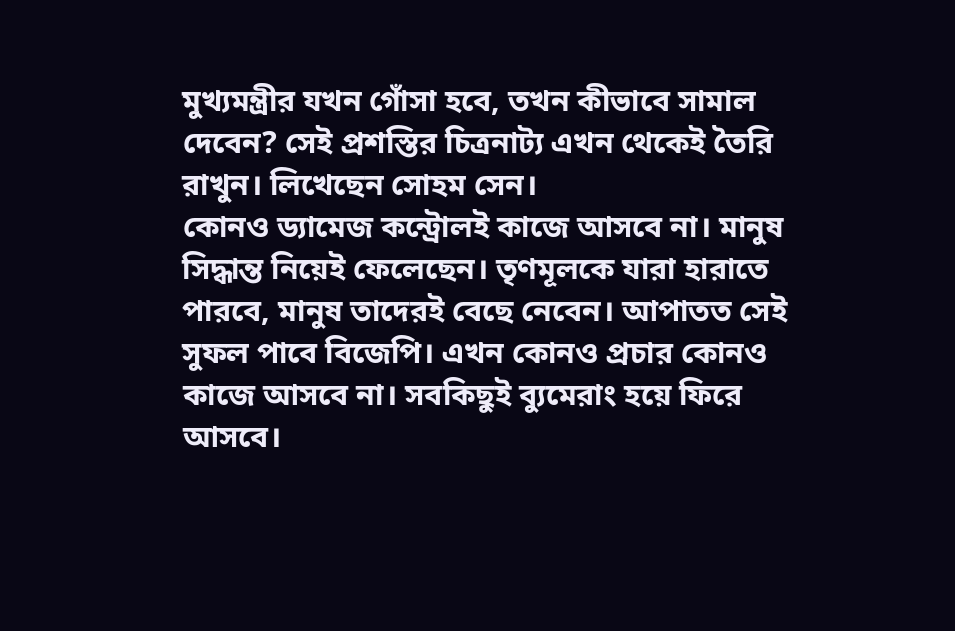মুখ্যমন্ত্রীর যখন গোঁসা হবে, তখন কীভাবে সামাল দেবেন? সেই প্রশস্তির চিত্রনাট্য এখন থেকেই তৈরি রাখুন। লিখেছেন সোহম সেন।
কোনও ড্যামেজ কন্ট্রোলই কাজে আসবে না। মানুষ সিদ্ধান্ত নিয়েই ফেলেছেন। তৃণমূলকে যারা হারাতে পারবে, মানুষ তাদেরই বেছে নেবেন। আপাতত সেই সুফল পাবে বিজেপি। এখন কোনও প্রচার কোনও কাজে আসবে না। সবকিছুই ব্যুমেরাং হয়ে ফিরে আসবে।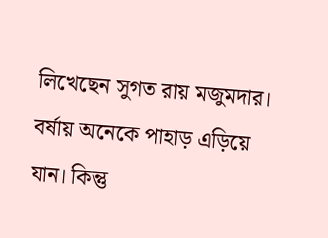লিখেছেন সুগত রায় মজুমদার।
বর্ষায় অনেকে পাহাড় এড়িয়ে যান। কিন্তু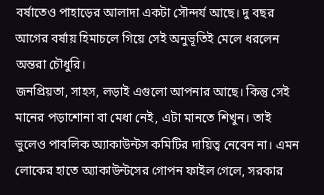বর্ষাতেও পাহাড়ের আলাদা একটা সৌন্দর্য আছে। দু বছর আগের বর্ষায় হিমাচলে গিয়ে সেই অনুভূতিই মেলে ধরলেন অন্তরা চৌধুরি।
জনপ্রিয়তা, সাহস, লড়াই এগুলো আপনার আছে। কিন্তু সেই মানের পড়াশোনা বা মেধা নেই, এটা মানতে শিখুন। তাই ভুলেও পাবলিক অ্যাকাউন্টস কমিটির দায়িত্ব নেবেন না। এমন লোকের হাতে অ্যাকাউন্টসের গোপন ফাইল গেলে, সরকার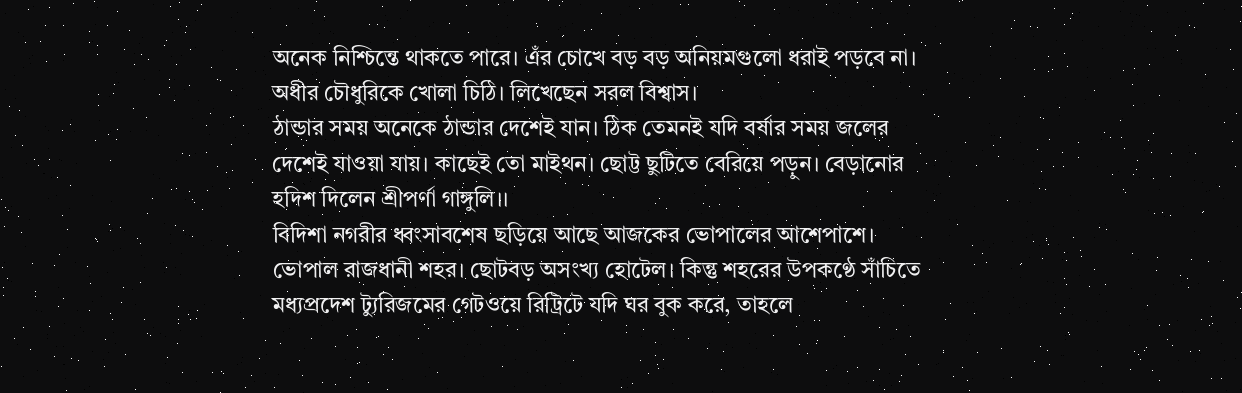অনেক নিশ্চিন্তে থাকতে পারে। এঁর চোখে বড় বড় অনিয়মগুলো ধরাই পড়বে না। অধীর চৌধুরিকে খোলা চিঠি। লিখেছেন সরল বিশ্বাস।
ঠান্ডার সময় অনেকে ঠান্ডার দেশেই যান। ঠিক তেমনই যদি বর্ষার সময় জলের দেশেই যাওয়া যায়। কাছেই তো মাইথন। ছোট্ট ছুটিতে বেরিয়ে পড়ুন। বেড়ানোর হদিশ দিলেন শ্রীপর্ণা গাঙ্গুলি।।
বিদিশা নগরীর ধ্বংসাবশেষ ছড়িয়ে আছে আজকের ভোপালের আশেপাশে। ভোপাল রাজধানী শহর। ছোটবড় অসংখ্য হোটেল। কিন্তু শহরের উপকণ্ঠে সাঁচিতে মধ্যপ্রদেশ ট্যুরিজমের গেটওয়ে রিট্রিটে যদি ঘর বুক করে, তাহলে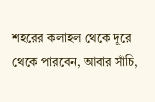শহরের কলাহল থেকে দূরে থেকে পারবেন, আবার সাঁচি,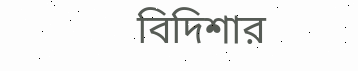বিদিশার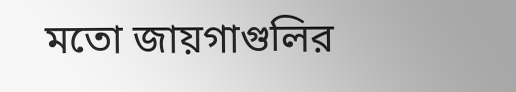মতো জায়গাগুলির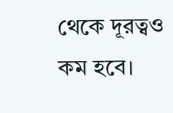থেকে দূরত্বও কম হবে।